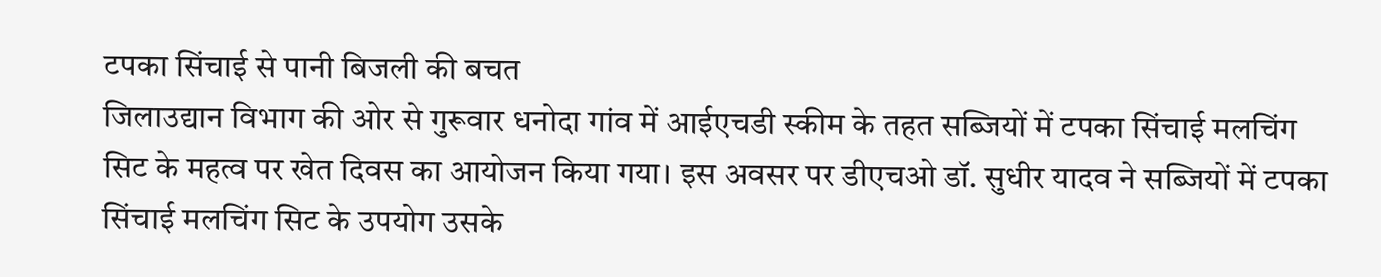टपका सिंचाई से पानी बिजली की बचत
जिलाउद्यान विभाग की ओर से गुरूवार धनोदा गांव में आईएचडी स्कीम के तहत सब्जियों में टपका सिंचाई मलचिंग सिट के महत्व पर खेत दिवस का आयोजन किया गया। इस अवसर पर डीएचओ डॉ. सुधीर यादव ने सब्जियों में टपका सिंचाई मलचिंग सिट के उपयोग उसके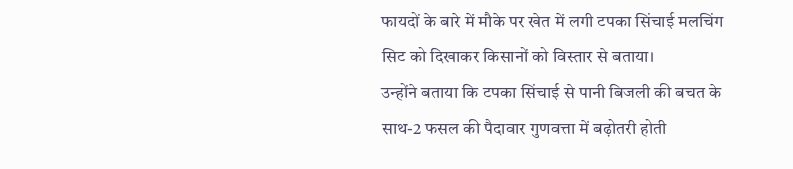फायदों के बारे में मौके पर खेत में लगी टपका सिंचाई मलचिंग सिट को दिखाकर किसानों को विस्तार से बताया।
उन्होंने बताया कि टपका सिंचाई से पानी बिजली की बचत के साथ-2 फसल की पैदावार गुणवत्ता में बढ़ोतरी होती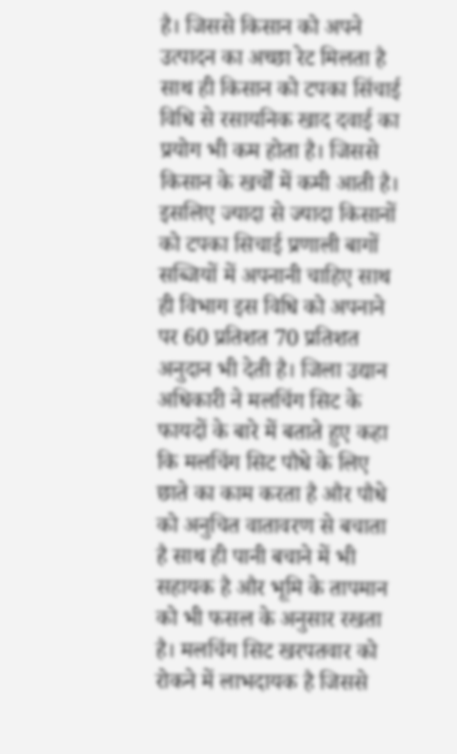है। जिससे किसान को अपने उत्पादन का अच्छा रेट मिलता है साथ ही किसान को टपका सिंचाई विधि से रसायनिक खाद दवाई का प्रयोग भी कम होता है। जिससे किसान के खर्चों में कमी आती है। इसलिए ज्यादा से ज्यादा किसानों को टपका सिचाई प्रणाली बागों सब्जियों में अपनानी चाहिए साथ ही विभाग इस विधि को अपनाने पर 60 प्रतिशत 70 प्रतिशत अनुदान भी देती है। जिला उद्यान अधिकारी ने मलचिंग सिट के फायदों के बारे में बताते हुए कहा कि मलचिंग सिट पौधे के लिए छाते का काम करता है और पौधे को अनुचित वातावरण से बचाता है साथ ही पानी बचाने में भी सहायक है और भूमि के तापमान को भी फसल के अनुसार रखता है। मलचिंग सिट खरपतवार को रोकने में लाभदायक है जिससे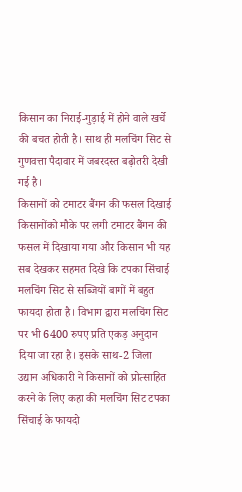किसान का निराई-गुड़ाई में होने वाले खर्चे की बचत होती है। साथ ही मलचिंग सिट से गुणवत्ता पैदावार में जबरदस्त बढ़ोतरी देखी गई है।
किसानों को टमाटर बैंगन की फसल दिखाई
किसानोंको मौके पर लगी टमाटर बैंगन की फसल में दिखाया गया और किसान भी यह सब देखकर सहमत दिखे कि टपका सिंचाई मलचिंग सिट से सब्जियों बागों में बहुत फायदा होता है। विभाग द्वारा मलचिंग सिट पर भी 6400 रुपए प्रति एकड़ अनुदान दिया जा रहा है। इसके साथ-2 जिला उद्यान अधिकारी ने किसानों को प्रोत्साहित करने के लिए कहा की मलचिंग सिट टपका सिंचाई के फायदो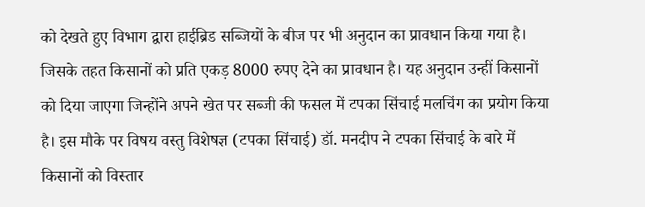को देखते हुए विभाग द्वारा हाईब्रिड सब्जियों के बीज पर भी अनुदान का प्रावधान किया गया है। जिसके तहत किसानों को प्रति एकड़ 8000 रुपए देने का प्रावधान है। यह अनुदान उन्हीं किसानों को दिया जाएगा जिन्होंने अपने खेत पर सब्जी की फसल में टपका सिंचाई मलचिंग का प्रयोग किया है। इस मौके पर विषय वस्तु विशेषज्ञ (टपका सिंचाई) डॉ. मनदीप ने टपका सिंचाई के बारे में किसानों को विस्तार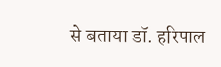से बताया डॉ. हरिपाल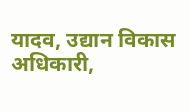यादव, उद्यान विकास अधिकारी,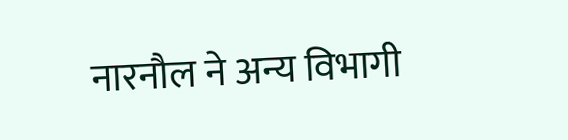नारनौल ने अन्य विभागी